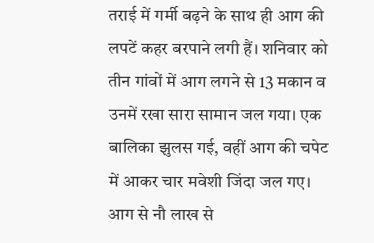तराई में गर्मी बढ़ने के साथ ही आग की लपटें कहर बरपाने लगी हैं। शनिवार को तीन गांवों में आग लगने से 13 मकान व उनमें रखा सारा सामान जल गया। एक बालिका झुलस गई, वहीं आग की चपेट में आकर चार मवेशी जिंदा जल गए। आग से नौ लाख से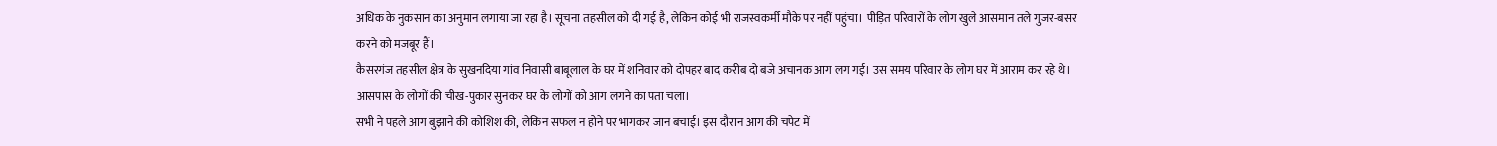अधिक के नुकसान का अनुमान लगाया जा रहा है। सूचना तहसील को दी गई है, लेकिन कोई भी राजस्वकर्मी मौके पर नहीं पहुंचा। पीड़ित परिवारों के लोग खुले आसमान तले गुजर-बसर करने को मजबूर हैं।
कैसरगंज तहसील क्षेत्र के सुखनदिया गांव निवासी बाबूलाल के घर में शनिवार को दोपहर बाद करीब दो बजे अचानक आग लग गई। उस समय परिवार के लोग घर में आराम कर रहे थे। आसपास के लोगों की चीख-पुकार सुनकर घर के लोगों को आग लगने का पता चला।
सभी ने पहले आग बुझाने की कोशिश की, लेकिन सफल न होने पर भागकर जान बचाई। इस दौरान आग की चपेट में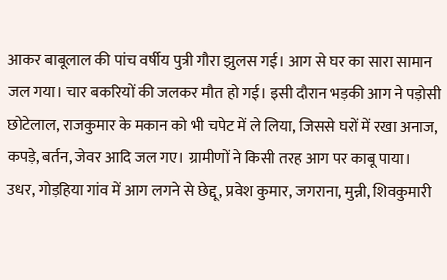आकर बाबूलाल की पांच वर्षीय पुत्री गौरा झुलस गई। आग से घर का सारा सामान जल गया। चार बकरियों की जलकर मौत हो गई। इसी दौरान भड़की आग ने पड़ोसी छोटेलाल, राजकुमार के मकान को भी चपेट में ले लिया, जिससे घरों में रखा अनाज, कपड़े, बर्तन, जेवर आदि जल गए। ग्रामीणों ने किसी तरह आग पर काबू पाया।
उधर, गोड़हिया गांव में आग लगने से छेद्दू, प्रवेश कुमार, जगराना, मुन्नी, शिवकुमारी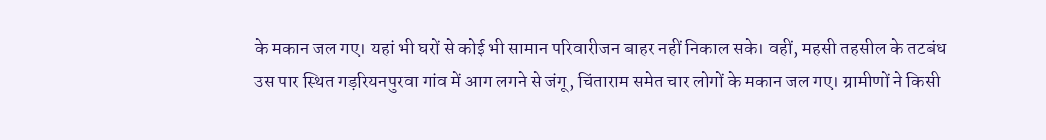के मकान जल गए। यहां भी घरों से कोई भी सामान परिवारीजन बाहर नहीं निकाल सके। वहीं, महसी तहसील के तटबंध उस पार स्थित गड़रियनपुरवा गांव में आग लगने से जंगू, चिंताराम समेत चार लोगों के मकान जल गए। ग्रामीणों ने किसी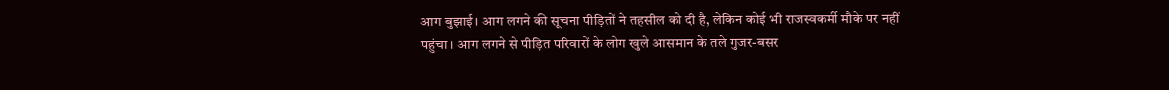आग बुझाई। आग लगने की सूचना पीड़ितों ने तहसील को दी है, लेकिन कोई भी राजस्वकर्मी मौके पर नहीं पहुंचा। आग लगने से पीड़ित परिवारों के लोग खुले आसमान के तले गुजर-बसर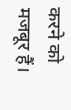करने को मजबूर हैं।